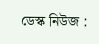ডেস্ক নিউজ :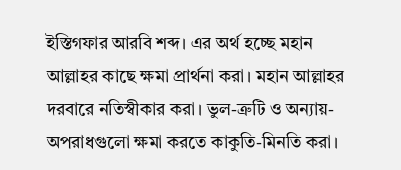ইস্তিগফার আরবি শব্দ। এর অর্থ হচ্ছে মহান আল্লাহর কাছে ক্ষমা প্রার্থনা করা। মহান আল্লাহর দরবারে নতিস্বীকার করা। ভুল-ত্রুটি ও অন্যায়-অপরাধগুলো ক্ষমা করতে কাকুতি-মিনতি করা।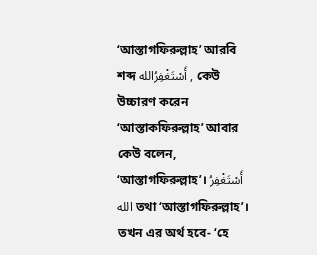‘আস্তাগফিরুল্লাহ’ আরবি শব্দ أَسْتَغْفِرُالله , কেউ উচ্চারণ করেন ‘আস্তাকফিরুল্লাহ’ আবার কেউ বলেন, ‘আস্তাগফিরুল্লাহ’। أَسْتَغْفِرُ الله তথা ‘আস্তাগফিরুল্লাহ’। তখন এর অর্থ হবে- ‘হে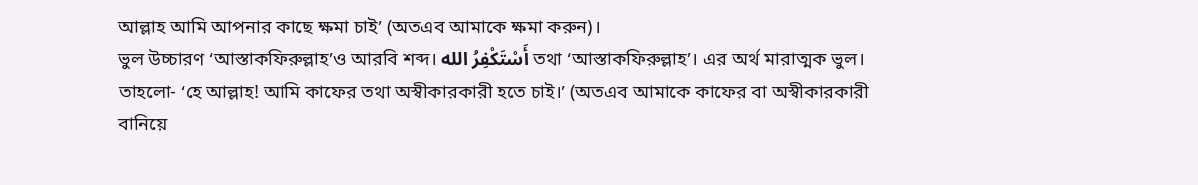আল্লাহ আমি আপনার কাছে ক্ষমা চাই’ (অতএব আমাকে ক্ষমা করুন)।
ভুল উচ্চারণ ‘আস্তাকফিরুল্লাহ’ও আরবি শব্দ। أَسْتَكْفِرُ الله তথা ‘আস্তাকফিরুল্লাহ’। এর অর্থ মারাত্মক ভুল। তাহলো- ‘হে আল্লাহ! আমি কাফের তথা অস্বীকারকারী হতে চাই।’ (অতএব আমাকে কাফের বা অস্বীকারকারী বানিয়ে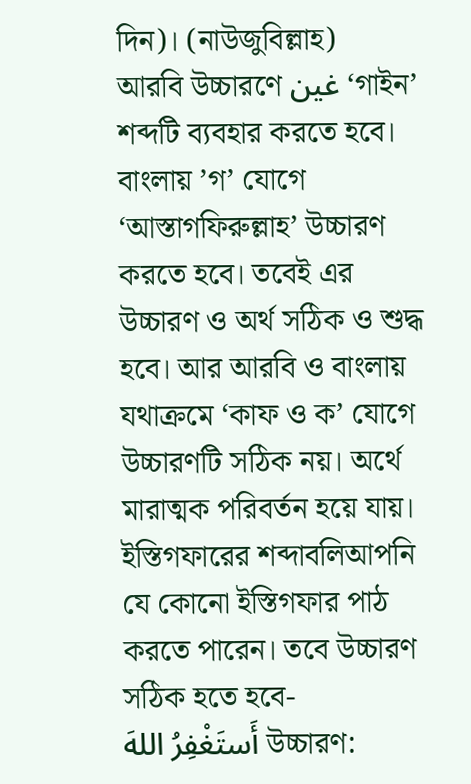দিন)। (নাউজুবিল্লাহ)
আরবি উচ্চারণে غين ‘গাইন’ শব্দটি ব্যবহার করতে হবে। বাংলায় ’গ’ যোগে ‘আস্তাগফিরুল্লাহ’ উচ্চারণ করতে হবে। তবেই এর উচ্চারণ ও অর্থ সঠিক ও শুদ্ধ হবে। আর আরবি ও বাংলায় যথাক্রমে ‘কাফ ও ক’ যোগে উচ্চারণটি সঠিক নয়। অর্থে মারাত্মক পরিবর্তন হয়ে যায়।
ইস্তিগফারের শব্দাবলিআপনি যে কোনো ইস্তিগফার পাঠ করতে পারেন। তবে উচ্চারণ সঠিক হতে হবে-
أَستَغْفِرُ اللهَ উচ্চারণ: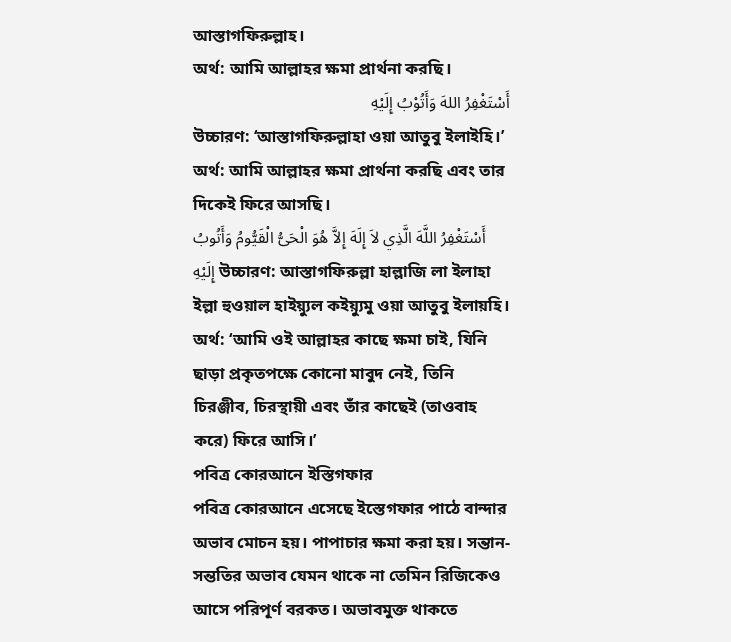আস্তাগফিরুল্লাহ।
অর্থ: আমি আল্লাহর ক্ষমা প্রার্থনা করছি।
أَسْتَغْفِرُ اللهَ وَأَتُوْبُ إِلَيْهِ
উচ্চারণ: ‘আস্তাগফিরুল্লাহা ওয়া আতুবু ইলাইহি।’ অর্থ: আমি আল্লাহর ক্ষমা প্রার্থনা করছি এবং তার দিকেই ফিরে আসছি।
أَسْتَغْفِرُ اللَّهَ الَّذِي لاَ إِلَهَ إِلاَّ هُوَ الْحَىُّ الْقَيُّومُ وَأَتُوبُ إِلَيْهِ উচ্চারণ: আস্তাগফিরুল্লা হাল্লাজি লা ইলাহা ইল্লা হুওয়াল হাইয়্যুল কইয়্যুমু ওয়া আতুবু ইলায়হি। অর্থ: ‘আমি ওই আল্লাহর কাছে ক্ষমা চাই, যিনি ছাড়া প্রকৃতপক্ষে কোনো মাবুদ নেই, তিনি চিরঞ্জীব, চিরস্থায়ী এবং তাঁর কাছেই (তাওবাহ করে) ফিরে আসি।’
পবিত্র কোরআনে ইস্তিগফার
পবিত্র কোরআনে এসেছে ইস্তেগফার পাঠে বান্দার অভাব মোচন হয়। পাপাচার ক্ষমা করা হয়। সন্তান-সন্ততির অভাব যেমন থাকে না তেমিন রিজিকেও আসে পরিপূর্ণ বরকত। অভাবমুক্ত থাকতে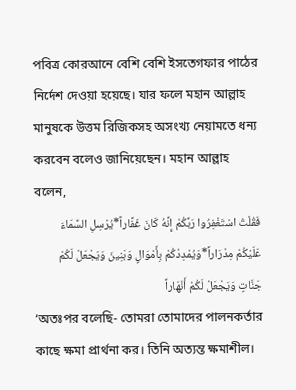পবিত্র কোরআনে বেশি বেশি ইসতেগফার পাঠের নির্দেশ দেওয়া হয়েছে। যার ফলে মহান আল্লাহ মানুষকে উত্তম রিজিকসহ অসংখ্য নেয়ামতে ধন্য করবেন বলেও জানিয়েছেন। মহান আল্লাহ বলেন,
فَقُلْتُ اسْتَغْفِرُوا رَبَّكُمْ إِنَّهُ كَانَ غَفَّاراً*يُرْسِلِ السَّمَاءَ عَلَيْكُمْ مِدْرَاراً*وَيُمْدِدْكُمْ بِأَمْوَالٍ وَبَنِينَ وَيَجْعَلْ لَكُمْ جَنَّاتٍ وَيَجْعَلْ لَكُمْ أَنْهَاراً
‘অতঃপর বলেছি- তোমরা তোমাদের পালনকর্তার কাছে ক্ষমা প্রার্থনা কর। তিনি অত্যন্ত ক্ষমাশীল।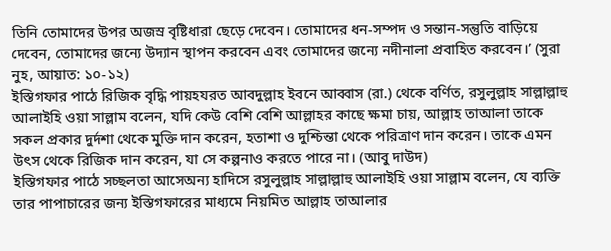তিনি তোমাদের উপর অজস্র বৃষ্টিধারা ছেড়ে দেবেন। তোমাদের ধন-সম্পদ ও সন্তান-সন্তুতি বাড়িয়ে দেবেন, তোমাদের জন্যে উদ্যান স্থাপন করবেন এবং তোমাদের জন্যে নদীনালা প্রবাহিত করবেন।’ (সুরা নুহ, আয়াত: ১০-১২)
ইস্তিগফার পাঠে রিজিক বৃদ্ধি পায়হযরত আবদুল্লাহ ইবনে আব্বাস (রা.) থেকে বর্ণিত, রসুলুল্লাহ সাল্লাল্লাহু আলাইহি ওয়া সাল্লাম বলেন, যদি কেউ বেশি বেশি আল্লাহর কাছে ক্ষমা চায়, আল্লাহ তাআলা তাকে সকল প্রকার দুর্দশা থেকে মুক্তি দান করেন, হতাশা ও দুশ্চিন্তা থেকে পরিত্রাণ দান করেন। তাকে এমন উৎস থেকে রিজিক দান করেন, যা সে কল্পনাও করতে পারে না। (আবু দাউদ)
ইস্তিগফার পাঠে সচ্ছলতা আসেঅন্য হাদিসে রসুলুল্লাহ সাল্লাল্লাহু আলাইহি ওয়া সাল্লাম বলেন, যে ব্যক্তি তার পাপাচারের জন্য ইস্তিগফারের মাধ্যমে নিয়মিত আল্লাহ তাআলার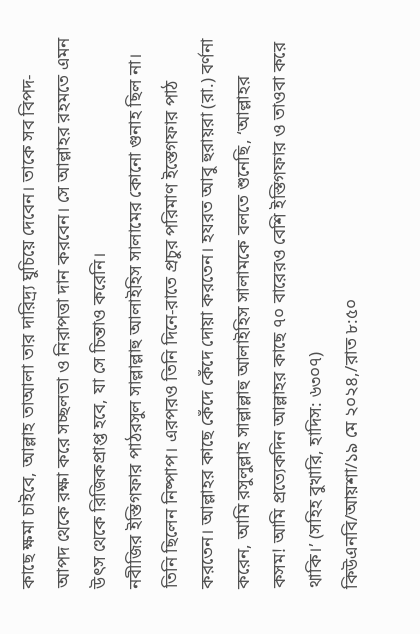কাছে ক্ষমা চাইবে, আল্লাহ তাআলা তার দারিদ্র্য ঘুচিয়ে দেবেন। তাকে সব বিপদ-আপদ থেকে রক্ষা করে সচ্ছলতা ও নিরাপত্তা দান করবেন। সে আল্লাহর রহমতে এমন উৎস থেকে রিজিকপ্রাপ্ত হবে, যা সে চিন্তাও করেনি।
নবীজির ইস্তিগফার পাঠরসুল সাল্লাল্লাহু আলাইহিস সালামের কোনো গুনাহ ছিল না। তিনি ছিলেন নিষ্পাপ। এরপরও তিনি দিনে-রাতে প্রচুর পরিমাণ ইস্তেগফার পাঠ করতেন। আল্লাহর কাছে কেঁদে কেঁদে দোয়া করতেন। হযরত আবু হুরায়রা (রা.) বর্ণনা করেন, আমি রসুলুল্লাহ সাল্লাল্লাহু আলাইহিস সালামকে বলতে শুনেছি, ‘আল্লাহর কসম! আমি প্রত্যেকদিন আল্লাহর কাছে ৭০ বারেরও বেশি ইস্তিগফার ও তাওবা করে থাকি।’ (সহিহ বুখারি, হাদিস: ৬৩০৭)
কিউএনবি/আয়শা/১৯ মে ২০২৪,/রাত ৮:৫০